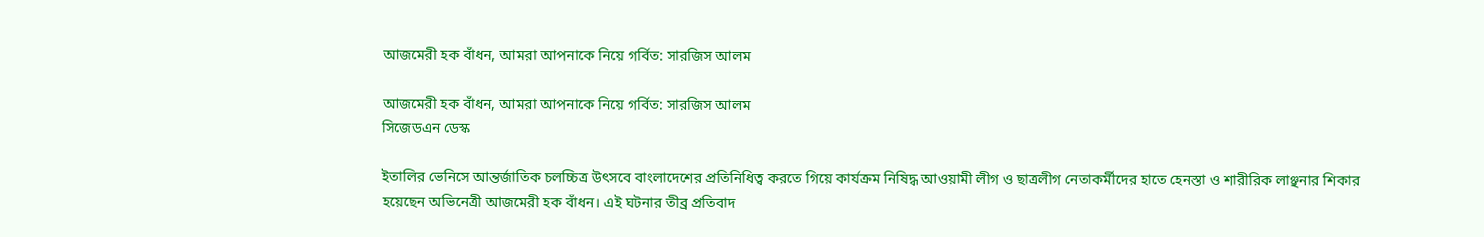আজমেরী হক বাঁধন, আমরা আপনাকে নিয়ে গর্বিত: সারজিস আলম

আজমেরী হক বাঁধন, আমরা আপনাকে নিয়ে গর্বিত: সারজিস আলম
সিজেডএন ডেস্ক

ইতালির ভেনিসে আন্তর্জাতিক চলচ্চিত্র উৎসবে বাংলাদেশের প্রতিনিধিত্ব করতে গিয়ে কার্যক্রম নিষিদ্ধ আওয়ামী লীগ ও ছাত্রলীগ নেতাকর্মীদের হাতে হেনস্তা ও শারীরিক লাঞ্ছনার শিকার হয়েছেন অভিনেত্রী আজমেরী হক বাঁধন। এই ঘটনার তীব্র প্রতিবাদ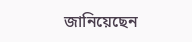জানিয়েছেন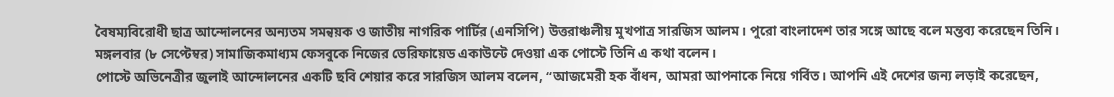বৈষম্যবিরোধী ছাত্র আন্দোলনের অন্যতম সমন্বয়ক ও জাতীয় নাগরিক পার্টির (এনসিপি) উত্তরাঞ্চলীয় মুখপাত্র সারজিস আলম। পুরো বাংলাদেশ তার সঙ্গে আছে বলে মন্তব্য করেছেন তিনি।
মঙ্গলবার (৮ সেপ্টেম্বর) সামাজিকমাধ্যম ফেসবুকে নিজের ভেরিফায়েড একাউন্টে দেওয়া এক পোস্টে তিনি এ কথা বলেন।
পোস্টে অভিনেত্রীর জুলাই আন্দোলনের একটি ছবি শেয়ার করে সারজিস আলম বলেন, “আজমেরী হক বাঁধন, আমরা আপনাকে নিয়ে গর্বিত। আপনি এই দেশের জন্য লড়াই করেছেন,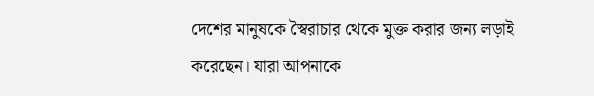দেশের মানুষকে স্বৈরাচার থেকে মুক্ত করার জন্য লড়াই করেছেন। যারা আপনাকে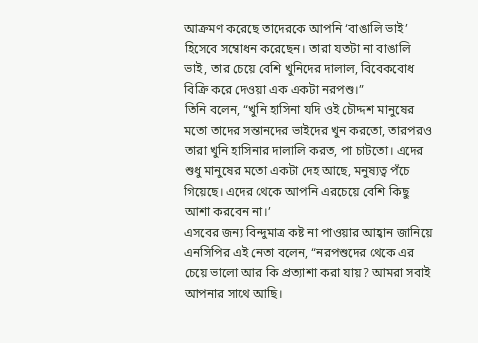আক্রমণ করেছে তাদেরকে আপনি ‘বাঙালি ভাই’ হিসেবে সম্বোধন করেছেন। তারা যতটা না বাঙালি ভাই, তার চেয়ে বেশি খুনিদের দালাল, বিবেকবোধ বিক্রি করে দেওয়া এক একটা নরপশু।”
তিনি বলেন, “খুনি হাসিনা যদি ওই চৌদ্দশ মানুষের মতো তাদের সন্তানদের ভাইদের খুন করতো, তারপরও তারা খুনি হাসিনার দালালি করত, পা চাটতো। এদের শুধু মানুষের মতো একটা দেহ আছে, মনুষ্যত্ব পঁচে গিয়েছে। এদের থেকে আপনি এরচেয়ে বেশি কিছু আশা করবেন না।’
এসবের জন্য বিন্দুমাত্র কষ্ট না পাওয়ার আহ্বান জানিয়ে এনসিপির এই নেতা বলেন, “নরপশুদের থেকে এর চেয়ে ভালো আর কি প্রত্যাশা করা যায়? আমরা সবাই আপনার সাথে আছি।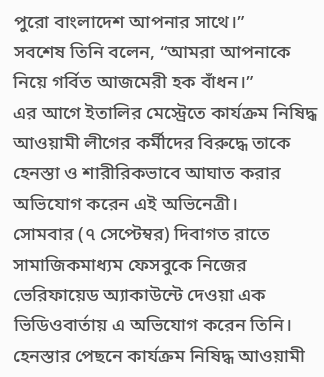পুরো বাংলাদেশ আপনার সাথে।”
সবশেষ তিনি বলেন, “আমরা আপনাকে নিয়ে গর্বিত আজমেরী হক বাঁধন।”
এর আগে ইতালির মেস্ট্রেতে কার্যক্রম নিষিদ্ধ আওয়ামী লীগের কর্মীদের বিরুদ্ধে তাকে হেনস্তা ও শারীরিকভাবে আঘাত করার অভিযোগ করেন এই অভিনেত্রী।
সোমবার (৭ সেপ্টেম্বর) দিবাগত রাতে সামাজিকমাধ্যম ফেসবুকে নিজের ভেরিফায়েড অ্যাকাউন্টে দেওয়া এক ভিডিওবার্তায় এ অভিযোগ করেন তিনি।
হেনস্তার পেছনে কার্যক্রম নিষিদ্ধ আওয়ামী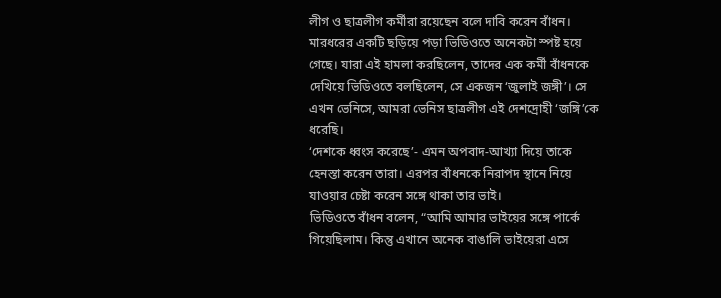লীগ ও ছাত্রলীগ কর্মীরা রয়েছেন বলে দাবি করেন বাঁধন। মারধরের একটি ছড়িয়ে পড়া ভিডিওতে অনেকটা স্পষ্ট হয়ে গেছে। যারা এই হামলা করছিলেন, তাদের এক কর্মী বাঁধনকে দেখিয়ে ভিডিওতে বলছিলেন, সে একজন ‘জুলাই জঙ্গী’। সে এখন ভেনিসে, আমরা ভেনিস ছাত্রলীগ এই দেশদ্রোহী ‘জঙ্গি’কে ধরেছি।
‘দেশকে ধ্বংস করেছে’- এমন অপবাদ-আখ্যা দিয়ে তাকে হেনস্তা করেন তারা। এরপর বাঁধনকে নিরাপদ স্থানে নিয়ে যাওয়ার চেষ্টা করেন সঙ্গে থাকা তার ভাই।
ভিডিওতে বাঁধন বলেন, “আমি আমার ভাইয়ের সঙ্গে পার্কে গিয়েছিলাম। কিন্তু এখানে অনেক বাঙালি ভাইয়েরা এসে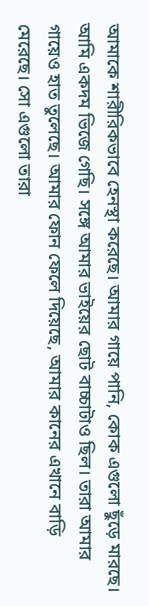আমাকে শারীরিকভাবে হেনস্থা করেছে। আমার গায়ে পানি, কোক এগুলো ছুঁড়ে মারছে। আমি একদম ভিজে গেছি। সঙ্গে আমার ভাইয়ের ছোট বাচ্চাটাও ছিল। তারা আমার গায়েও হাত তুলেছে। আমার ফোন ফেলে দিয়েছে, আমার কানের এখানে বাড়ি মেরেছে। সো এগুলো তারা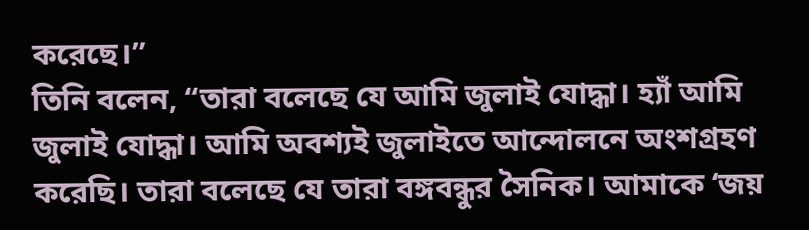করেছে।”
তিনি বলেন, “তারা বলেছে যে আমি জুলাই যোদ্ধা। হ্যাঁ আমি জুলাই যোদ্ধা। আমি অবশ্যই জুলাইতে আন্দোলনে অংশগ্রহণ করেছি। তারা বলেছে যে তারা বঙ্গবন্ধুর সৈনিক। আমাকে ‘জয়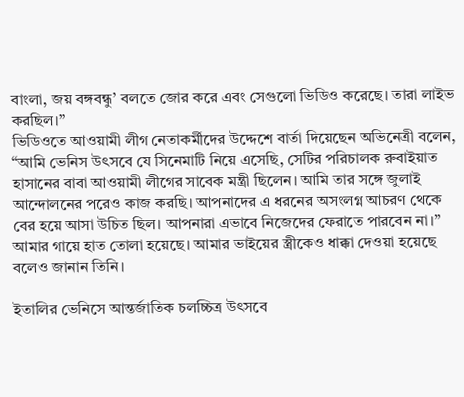বাংলা, জয় বঙ্গবন্ধু’ বলতে জোর করে এবং সেগুলো ভিডিও করেছে। তারা লাইভ করছিল।”
ভিডিওতে আওয়ামী লীগ নেতাকর্মীদের উদ্দেশে বার্তা দিয়েছেন অভিনেত্রী বলেন, “আমি ভেনিস উৎসবে যে সিনেমাটি নিয়ে এসেছি, সেটির পরিচালক রুবাইয়াত হাসানের বাবা আওয়ামী লীগের সাবেক মন্ত্রী ছিলেন। আমি তার সঙ্গে জুলাই আন্দোলনের পরেও কাজ করছি। আপনাদের এ ধরনের অসংলগ্ন আচরণ থেকে বের হয়ে আসা উচিত ছিল। আপনারা এভাবে নিজেদের ফেরাতে পারবেন না।”
আমার গায়ে হাত তোলা হয়েছে। আমার ভাইয়ের স্ত্রীকেও ধাক্কা দেওয়া হয়েছে বলেও জানান তিনি।

ইতালির ভেনিসে আন্তর্জাতিক চলচ্চিত্র উৎসবে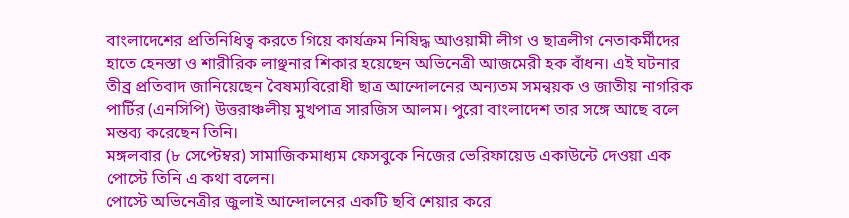বাংলাদেশের প্রতিনিধিত্ব করতে গিয়ে কার্যক্রম নিষিদ্ধ আওয়ামী লীগ ও ছাত্রলীগ নেতাকর্মীদের হাতে হেনস্তা ও শারীরিক লাঞ্ছনার শিকার হয়েছেন অভিনেত্রী আজমেরী হক বাঁধন। এই ঘটনার তীব্র প্রতিবাদ জানিয়েছেন বৈষম্যবিরোধী ছাত্র আন্দোলনের অন্যতম সমন্বয়ক ও জাতীয় নাগরিক পার্টির (এনসিপি) উত্তরাঞ্চলীয় মুখপাত্র সারজিস আলম। পুরো বাংলাদেশ তার সঙ্গে আছে বলে মন্তব্য করেছেন তিনি।
মঙ্গলবার (৮ সেপ্টেম্বর) সামাজিকমাধ্যম ফেসবুকে নিজের ভেরিফায়েড একাউন্টে দেওয়া এক পোস্টে তিনি এ কথা বলেন।
পোস্টে অভিনেত্রীর জুলাই আন্দোলনের একটি ছবি শেয়ার করে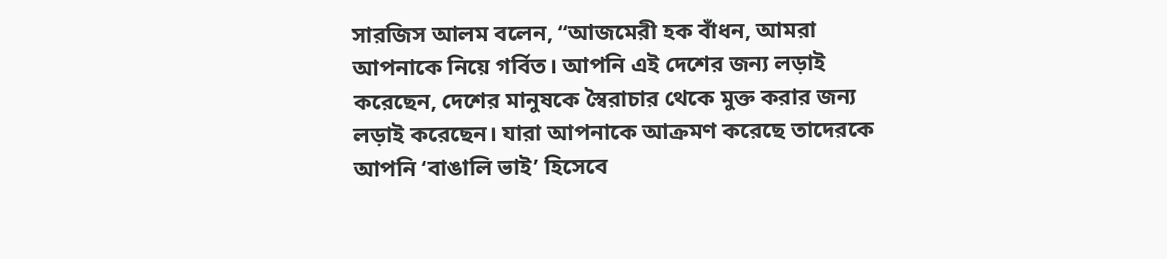সারজিস আলম বলেন, “আজমেরী হক বাঁধন, আমরা আপনাকে নিয়ে গর্বিত। আপনি এই দেশের জন্য লড়াই করেছেন, দেশের মানুষকে স্বৈরাচার থেকে মুক্ত করার জন্য লড়াই করেছেন। যারা আপনাকে আক্রমণ করেছে তাদেরকে আপনি ‘বাঙালি ভাই’ হিসেবে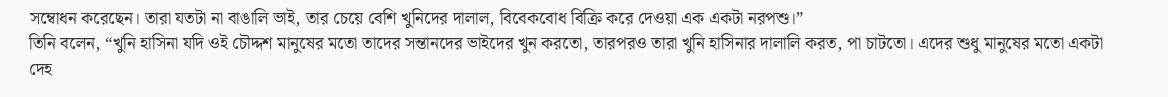সম্বোধন করেছেন। তারা যতটা না বাঙালি ভাই, তার চেয়ে বেশি খুনিদের দালাল, বিবেকবোধ বিক্রি করে দেওয়া এক একটা নরপশু।”
তিনি বলেন, “খুনি হাসিনা যদি ওই চৌদ্দশ মানুষের মতো তাদের সন্তানদের ভাইদের খুন করতো, তারপরও তারা খুনি হাসিনার দালালি করত, পা চাটতো। এদের শুধু মানুষের মতো একটা দেহ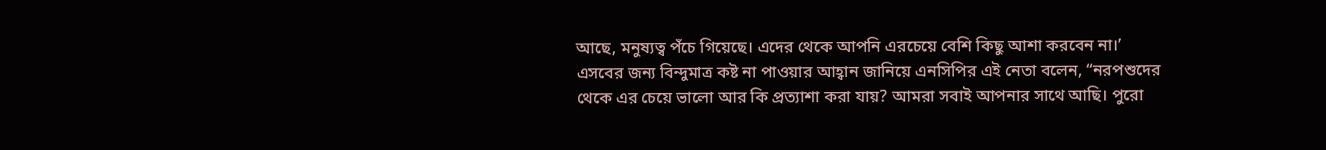আছে, মনুষ্যত্ব পঁচে গিয়েছে। এদের থেকে আপনি এরচেয়ে বেশি কিছু আশা করবেন না।’
এসবের জন্য বিন্দুমাত্র কষ্ট না পাওয়ার আহ্বান জানিয়ে এনসিপির এই নেতা বলেন, “নরপশুদের থেকে এর চেয়ে ভালো আর কি প্রত্যাশা করা যায়? আমরা সবাই আপনার সাথে আছি। পুরো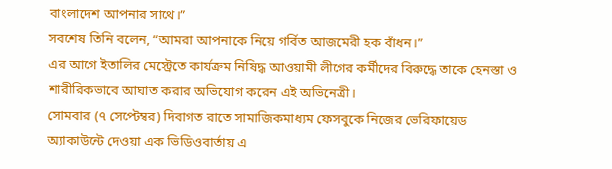বাংলাদেশ আপনার সাথে।”
সবশেষ তিনি বলেন, “আমরা আপনাকে নিয়ে গর্বিত আজমেরী হক বাঁধন।”
এর আগে ইতালির মেস্ট্রেতে কার্যক্রম নিষিদ্ধ আওয়ামী লীগের কর্মীদের বিরুদ্ধে তাকে হেনস্তা ও শারীরিকভাবে আঘাত করার অভিযোগ করেন এই অভিনেত্রী।
সোমবার (৭ সেপ্টেম্বর) দিবাগত রাতে সামাজিকমাধ্যম ফেসবুকে নিজের ভেরিফায়েড অ্যাকাউন্টে দেওয়া এক ভিডিওবার্তায় এ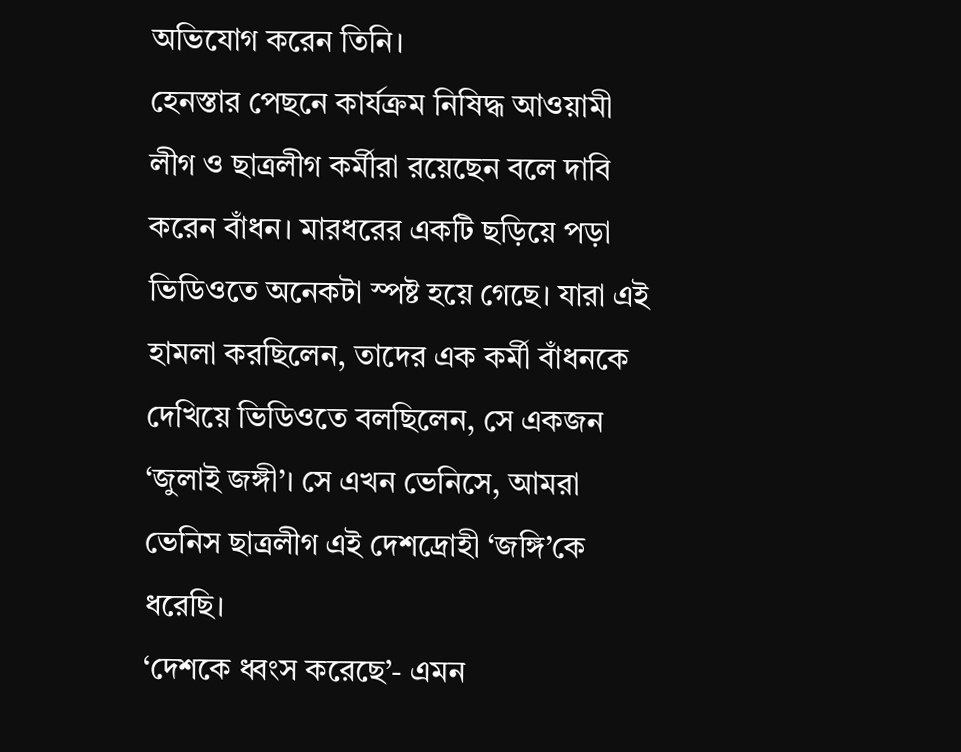অভিযোগ করেন তিনি।
হেনস্তার পেছনে কার্যক্রম নিষিদ্ধ আওয়ামী লীগ ও ছাত্রলীগ কর্মীরা রয়েছেন বলে দাবি করেন বাঁধন। মারধরের একটি ছড়িয়ে পড়া ভিডিওতে অনেকটা স্পষ্ট হয়ে গেছে। যারা এই হামলা করছিলেন, তাদের এক কর্মী বাঁধনকে দেখিয়ে ভিডিওতে বলছিলেন, সে একজন ‘জুলাই জঙ্গী’। সে এখন ভেনিসে, আমরা ভেনিস ছাত্রলীগ এই দেশদ্রোহী ‘জঙ্গি’কে ধরেছি।
‘দেশকে ধ্বংস করেছে’- এমন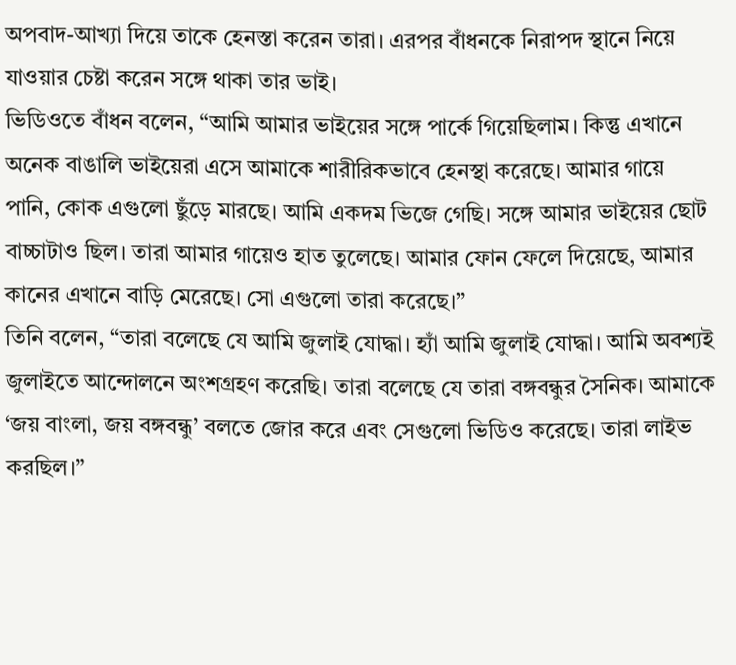অপবাদ-আখ্যা দিয়ে তাকে হেনস্তা করেন তারা। এরপর বাঁধনকে নিরাপদ স্থানে নিয়ে যাওয়ার চেষ্টা করেন সঙ্গে থাকা তার ভাই।
ভিডিওতে বাঁধন বলেন, “আমি আমার ভাইয়ের সঙ্গে পার্কে গিয়েছিলাম। কিন্তু এখানে অনেক বাঙালি ভাইয়েরা এসে আমাকে শারীরিকভাবে হেনস্থা করেছে। আমার গায়ে পানি, কোক এগুলো ছুঁড়ে মারছে। আমি একদম ভিজে গেছি। সঙ্গে আমার ভাইয়ের ছোট বাচ্চাটাও ছিল। তারা আমার গায়েও হাত তুলেছে। আমার ফোন ফেলে দিয়েছে, আমার কানের এখানে বাড়ি মেরেছে। সো এগুলো তারা করেছে।”
তিনি বলেন, “তারা বলেছে যে আমি জুলাই যোদ্ধা। হ্যাঁ আমি জুলাই যোদ্ধা। আমি অবশ্যই জুলাইতে আন্দোলনে অংশগ্রহণ করেছি। তারা বলেছে যে তারা বঙ্গবন্ধুর সৈনিক। আমাকে ‘জয় বাংলা, জয় বঙ্গবন্ধু’ বলতে জোর করে এবং সেগুলো ভিডিও করেছে। তারা লাইভ করছিল।”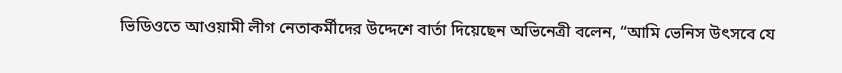ভিডিওতে আওয়ামী লীগ নেতাকর্মীদের উদ্দেশে বার্তা দিয়েছেন অভিনেত্রী বলেন, “আমি ভেনিস উৎসবে যে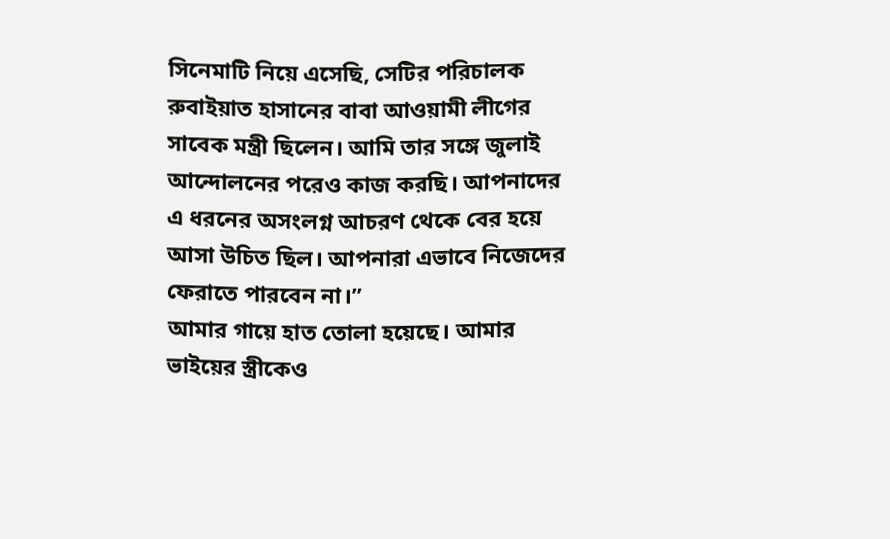সিনেমাটি নিয়ে এসেছি, সেটির পরিচালক রুবাইয়াত হাসানের বাবা আওয়ামী লীগের সাবেক মন্ত্রী ছিলেন। আমি তার সঙ্গে জুলাই আন্দোলনের পরেও কাজ করছি। আপনাদের এ ধরনের অসংলগ্ন আচরণ থেকে বের হয়ে আসা উচিত ছিল। আপনারা এভাবে নিজেদের ফেরাতে পারবেন না।”
আমার গায়ে হাত তোলা হয়েছে। আমার ভাইয়ের স্ত্রীকেও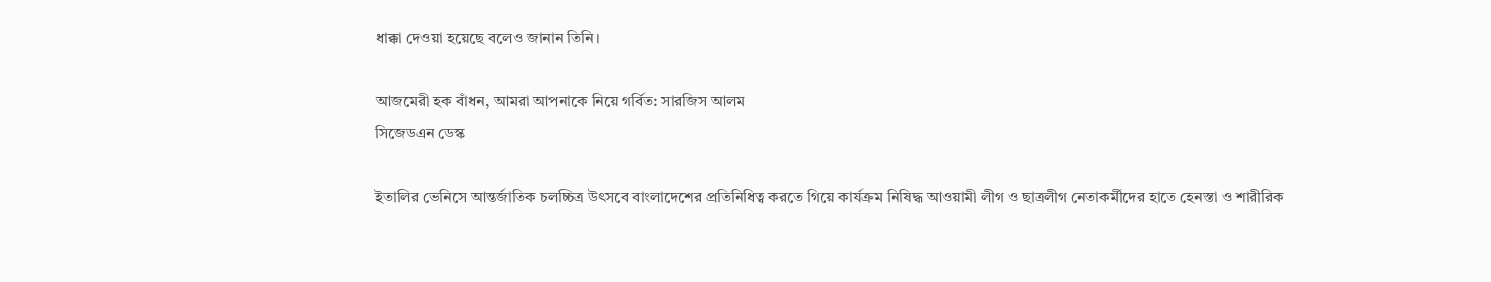ধাক্কা দেওয়া হয়েছে বলেও জানান তিনি।

আজমেরী হক বাঁধন, আমরা আপনাকে নিয়ে গর্বিত: সারজিস আলম
সিজেডএন ডেস্ক

ইতালির ভেনিসে আন্তর্জাতিক চলচ্চিত্র উৎসবে বাংলাদেশের প্রতিনিধিত্ব করতে গিয়ে কার্যক্রম নিষিদ্ধ আওয়ামী লীগ ও ছাত্রলীগ নেতাকর্মীদের হাতে হেনস্তা ও শারীরিক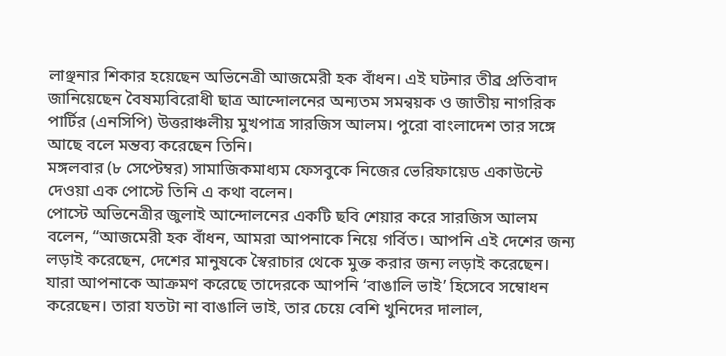লাঞ্ছনার শিকার হয়েছেন অভিনেত্রী আজমেরী হক বাঁধন। এই ঘটনার তীব্র প্রতিবাদ জানিয়েছেন বৈষম্যবিরোধী ছাত্র আন্দোলনের অন্যতম সমন্বয়ক ও জাতীয় নাগরিক পার্টির (এনসিপি) উত্তরাঞ্চলীয় মুখপাত্র সারজিস আলম। পুরো বাংলাদেশ তার সঙ্গে আছে বলে মন্তব্য করেছেন তিনি।
মঙ্গলবার (৮ সেপ্টেম্বর) সামাজিকমাধ্যম ফেসবুকে নিজের ভেরিফায়েড একাউন্টে দেওয়া এক পোস্টে তিনি এ কথা বলেন।
পোস্টে অভিনেত্রীর জুলাই আন্দোলনের একটি ছবি শেয়ার করে সারজিস আলম বলেন, “আজমেরী হক বাঁধন, আমরা আপনাকে নিয়ে গর্বিত। আপনি এই দেশের জন্য লড়াই করেছেন, দেশের মানুষকে স্বৈরাচার থেকে মুক্ত করার জন্য লড়াই করেছেন। যারা আপনাকে আক্রমণ করেছে তাদেরকে আপনি ‘বাঙালি ভাই’ হিসেবে সম্বোধন করেছেন। তারা যতটা না বাঙালি ভাই, তার চেয়ে বেশি খুনিদের দালাল,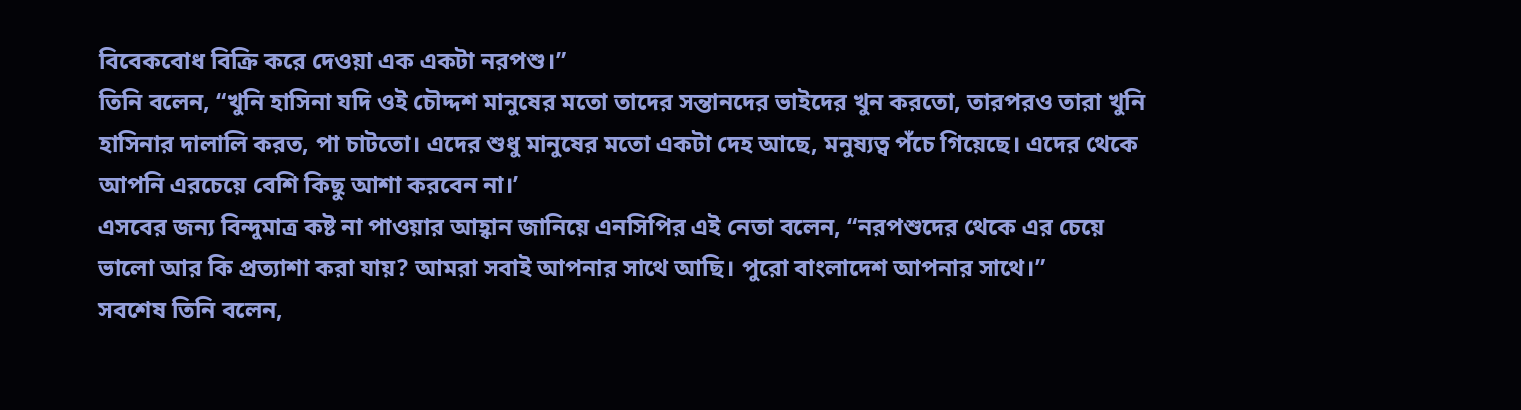বিবেকবোধ বিক্রি করে দেওয়া এক একটা নরপশু।”
তিনি বলেন, “খুনি হাসিনা যদি ওই চৌদ্দশ মানুষের মতো তাদের সন্তানদের ভাইদের খুন করতো, তারপরও তারা খুনি হাসিনার দালালি করত, পা চাটতো। এদের শুধু মানুষের মতো একটা দেহ আছে, মনুষ্যত্ব পঁচে গিয়েছে। এদের থেকে আপনি এরচেয়ে বেশি কিছু আশা করবেন না।’
এসবের জন্য বিন্দুমাত্র কষ্ট না পাওয়ার আহ্বান জানিয়ে এনসিপির এই নেতা বলেন, “নরপশুদের থেকে এর চেয়ে ভালো আর কি প্রত্যাশা করা যায়? আমরা সবাই আপনার সাথে আছি। পুরো বাংলাদেশ আপনার সাথে।”
সবশেষ তিনি বলেন,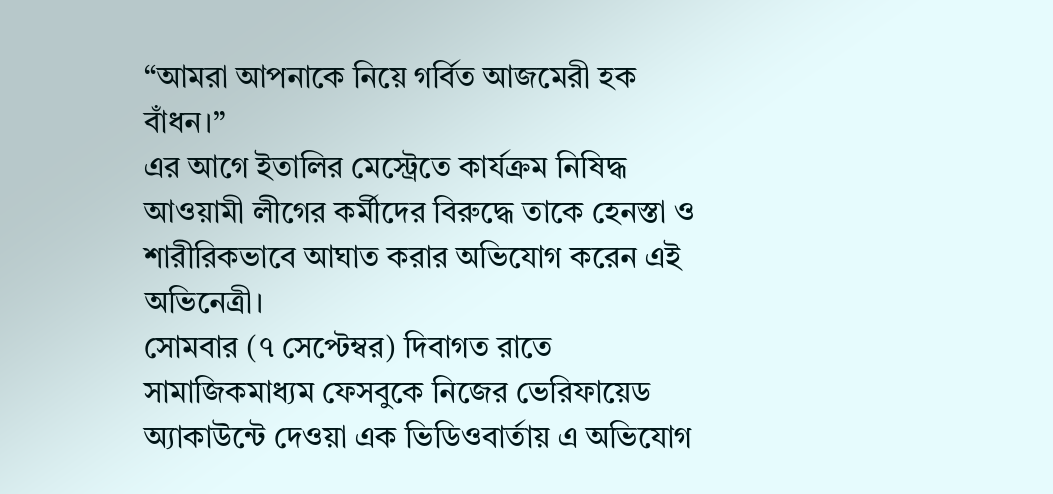“আমরা আপনাকে নিয়ে গর্বিত আজমেরী হক বাঁধন।”
এর আগে ইতালির মেস্ট্রেতে কার্যক্রম নিষিদ্ধ আওয়ামী লীগের কর্মীদের বিরুদ্ধে তাকে হেনস্তা ও শারীরিকভাবে আঘাত করার অভিযোগ করেন এই অভিনেত্রী।
সোমবার (৭ সেপ্টেম্বর) দিবাগত রাতে সামাজিকমাধ্যম ফেসবুকে নিজের ভেরিফায়েড অ্যাকাউন্টে দেওয়া এক ভিডিওবার্তায় এ অভিযোগ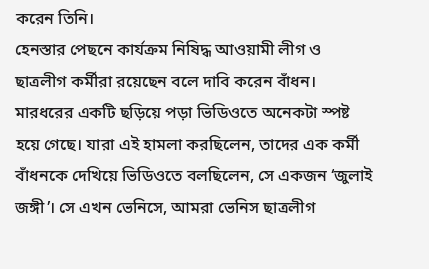করেন তিনি।
হেনস্তার পেছনে কার্যক্রম নিষিদ্ধ আওয়ামী লীগ ও ছাত্রলীগ কর্মীরা রয়েছেন বলে দাবি করেন বাঁধন। মারধরের একটি ছড়িয়ে পড়া ভিডিওতে অনেকটা স্পষ্ট হয়ে গেছে। যারা এই হামলা করছিলেন, তাদের এক কর্মী বাঁধনকে দেখিয়ে ভিডিওতে বলছিলেন, সে একজন ‘জুলাই জঙ্গী’। সে এখন ভেনিসে, আমরা ভেনিস ছাত্রলীগ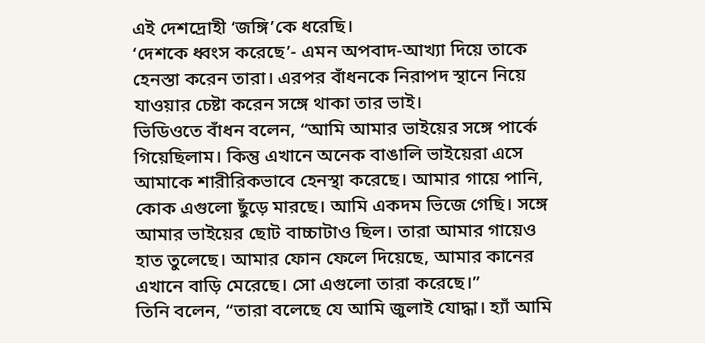এই দেশদ্রোহী ‘জঙ্গি’কে ধরেছি।
‘দেশকে ধ্বংস করেছে’- এমন অপবাদ-আখ্যা দিয়ে তাকে হেনস্তা করেন তারা। এরপর বাঁধনকে নিরাপদ স্থানে নিয়ে যাওয়ার চেষ্টা করেন সঙ্গে থাকা তার ভাই।
ভিডিওতে বাঁধন বলেন, “আমি আমার ভাইয়ের সঙ্গে পার্কে গিয়েছিলাম। কিন্তু এখানে অনেক বাঙালি ভাইয়েরা এসে আমাকে শারীরিকভাবে হেনস্থা করেছে। আমার গায়ে পানি, কোক এগুলো ছুঁড়ে মারছে। আমি একদম ভিজে গেছি। সঙ্গে আমার ভাইয়ের ছোট বাচ্চাটাও ছিল। তারা আমার গায়েও হাত তুলেছে। আমার ফোন ফেলে দিয়েছে, আমার কানের এখানে বাড়ি মেরেছে। সো এগুলো তারা করেছে।”
তিনি বলেন, “তারা বলেছে যে আমি জুলাই যোদ্ধা। হ্যাঁ আমি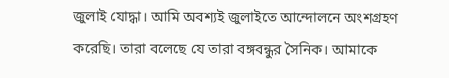জুলাই যোদ্ধা। আমি অবশ্যই জুলাইতে আন্দোলনে অংশগ্রহণ করেছি। তারা বলেছে যে তারা বঙ্গবন্ধুর সৈনিক। আমাকে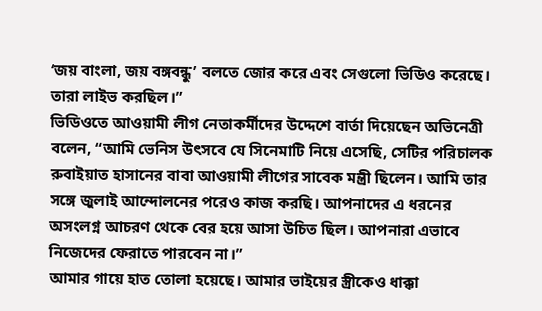‘জয় বাংলা, জয় বঙ্গবন্ধু’ বলতে জোর করে এবং সেগুলো ভিডিও করেছে। তারা লাইভ করছিল।”
ভিডিওতে আওয়ামী লীগ নেতাকর্মীদের উদ্দেশে বার্তা দিয়েছেন অভিনেত্রী বলেন, “আমি ভেনিস উৎসবে যে সিনেমাটি নিয়ে এসেছি, সেটির পরিচালক রুবাইয়াত হাসানের বাবা আওয়ামী লীগের সাবেক মন্ত্রী ছিলেন। আমি তার সঙ্গে জুলাই আন্দোলনের পরেও কাজ করছি। আপনাদের এ ধরনের অসংলগ্ন আচরণ থেকে বের হয়ে আসা উচিত ছিল। আপনারা এভাবে নিজেদের ফেরাতে পারবেন না।”
আমার গায়ে হাত তোলা হয়েছে। আমার ভাইয়ের স্ত্রীকেও ধাক্কা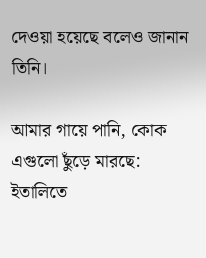দেওয়া হয়েছে বলেও জানান তিনি।

আমার গায়ে পানি, কোক এগুলো ছুঁড়ে মারছে: ইতালিতে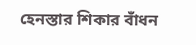হেনস্তার শিকার বাঁধন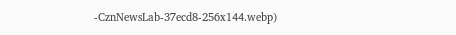-CznNewsLab-37ecd8-256x144.webp)